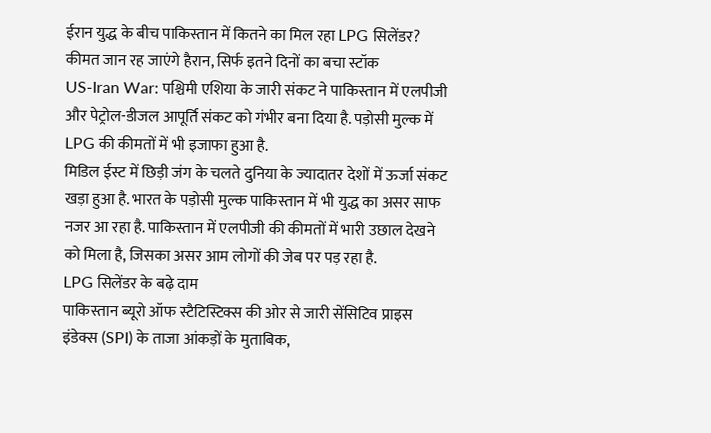ईरान युद्ध के बीच पाकिस्तान में कितने का मिल रहा LPG सिलेंडर? कीमत जान रह जाएंगे हैरान, सिर्फ इतने दिनों का बचा स्टॉक
US-Iran War: पश्चिमी एशिया के जारी संकट ने पाकिस्तान में एलपीजी और पेट्रोल-डीजल आपूर्ति संकट को गंभीर बना दिया है. पड़ोसी मुल्क में LPG की कीमतों में भी इजाफा हुआ है.
मिडिल ईस्ट में छिड़ी जंग के चलते दुनिया के ज्यादातर देशों में ऊर्जा संकट खड़ा हुआ है. भारत के पड़ोसी मुल्क पाकिस्तान में भी युद्ध का असर साफ नजर आ रहा है. पाकिस्तान में एलपीजी की कीमतों में भारी उछाल देखने को मिला है, जिसका असर आम लोगों की जेब पर पड़ रहा है.
LPG सिलेंडर के बढ़े दाम
पाकिस्तान ब्यूरो ऑफ स्टैटिस्टिक्स की ओर से जारी सेंसिटिव प्राइस इंडेक्स (SPI) के ताजा आंकड़ों के मुताबिक,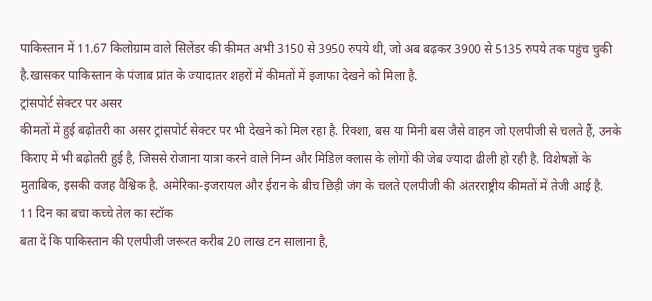पाकिस्तान में 11.67 किलोग्राम वाले सिलेंडर की कीमत अभी 3150 से 3950 रुपये थी, जो अब बढ़कर 3900 से 5135 रुपये तक पहुंच चुकी है.खासकर पाकिस्तान के पंजाब प्रांत के ज्यादातर शहरों में कीमतों में इजाफा देखने को मिला है.
ट्रांसपोर्ट सेक्टर पर असर
कीमतों में हुई बढ़ोतरी का असर ट्रांसपोर्ट सेक्टर पर भी देखने को मिल रहा है. रिक्शा, बस या मिनी बस जैसे वाहन जो एलपीजी से चलते हैं, उनके किराए में भी बढ़ोतरी हुई है, जिससे रोजाना यात्रा करने वाले निम्न और मिडिल क्लास के लोगों की जेब ज्यादा ढीली हो रही है. विशेषज्ञों के मुताबिक, इसकी वजह वैश्विक है. अमेरिका-इजरायल और ईरान के बीच छिड़ी जंग के चलते एलपीजी की अंतरराष्ट्रीय कीमतों में तेजी आई है.
11 दिन का बचा कच्चे तेल का स्टॉक
बता दें कि पाकिस्तान की एलपीजी जरूरत करीब 20 लाख टन सालाना है,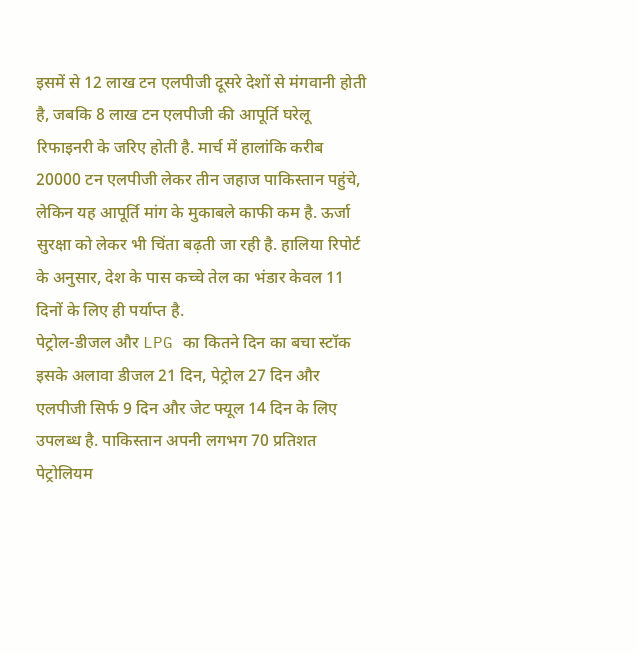इसमें से 12 लाख टन एलपीजी दूसरे देशों से मंगवानी होती है, जबकि 8 लाख टन एलपीजी की आपूर्ति घरेलू रिफाइनरी के जरिए होती है. मार्च में हालांकि करीब 20000 टन एलपीजी लेकर तीन जहाज पाकिस्तान पहुंचे, लेकिन यह आपूर्ति मांग के मुकाबले काफी कम है. ऊर्जा सुरक्षा को लेकर भी चिंता बढ़ती जा रही है. हालिया रिपोर्ट के अनुसार, देश के पास कच्चे तेल का भंडार केवल 11 दिनों के लिए ही पर्याप्त है.
पेट्रोल-डीजल और LPG का कितने दिन का बचा स्टॉक
इसके अलावा डीजल 21 दिन, पेट्रोल 27 दिन और एलपीजी सिर्फ 9 दिन और जेट फ्यूल 14 दिन के लिए उपलब्ध है. पाकिस्तान अपनी लगभग 70 प्रतिशत पेट्रोलियम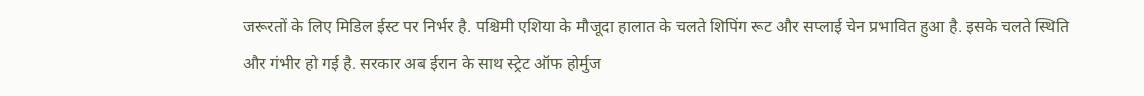जरूरतों के लिए मिडिल ईस्ट पर निर्भर है. पश्चिमी एशिया के मौजूदा हालात के चलते शिपिंग रूट और सप्लाई चेन प्रभावित हुआ है. इसके चलते स्थिति और गंभीर हो गई है. सरकार अब ईरान के साथ स्ट्रेट ऑफ होर्मुज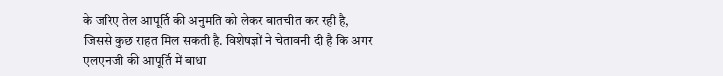के जरिए तेल आपूर्ति की अनुमति को लेकर बातचीत कर रही है, जिससे कुछ राहत मिल सकती है. विशेषज्ञों ने चेतावनी दी है कि अगर एलएनजी की आपूर्ति में बाधा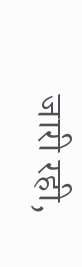जारी रही,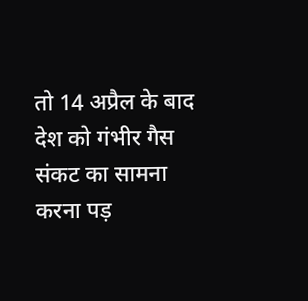तो 14 अप्रैल के बाद देश को गंभीर गैस संकट का सामना करना पड़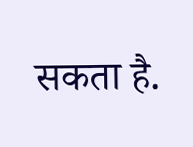सकता है.